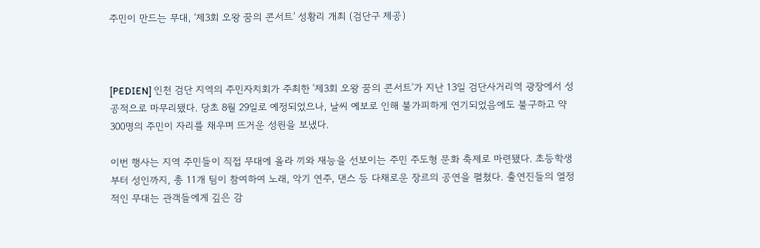주민이 만드는 무대, ‘제3회 오왕 꿈의 콘서트’ 성황리 개최 (검단구 제공)



[PEDIEN] 인천 검단 지역의 주민자치회가 주최한 '제3회 오왕 꿈의 콘서트'가 지난 13일 검단사거리역 광장에서 성공적으로 마무리됐다. 당초 8월 29일로 예정되었으나, 날씨 예보로 인해 불가피하게 연기되었음에도 불구하고 약 300명의 주민이 자리를 채우며 뜨거운 성원을 보냈다.

이번 행사는 지역 주민들이 직접 무대에 올라 끼와 재능을 선보이는 주민 주도형 문화 축제로 마련됐다. 초등학생부터 성인까지, 총 11개 팀이 참여하여 노래, 악기 연주, 댄스 등 다채로운 장르의 공연을 펼쳤다. 출연진들의 열정적인 무대는 관객들에게 깊은 감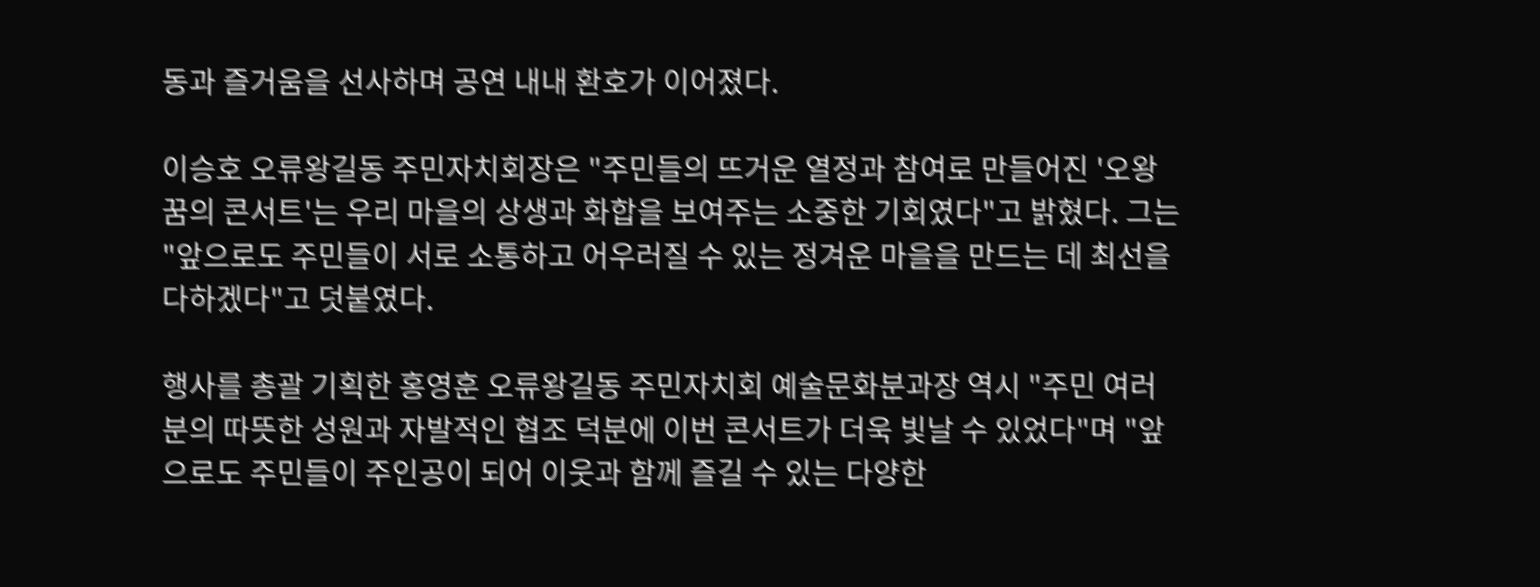동과 즐거움을 선사하며 공연 내내 환호가 이어졌다.

이승호 오류왕길동 주민자치회장은 "주민들의 뜨거운 열정과 참여로 만들어진 '오왕 꿈의 콘서트'는 우리 마을의 상생과 화합을 보여주는 소중한 기회였다"고 밝혔다. 그는 "앞으로도 주민들이 서로 소통하고 어우러질 수 있는 정겨운 마을을 만드는 데 최선을 다하겠다"고 덧붙였다.

행사를 총괄 기획한 홍영훈 오류왕길동 주민자치회 예술문화분과장 역시 "주민 여러분의 따뜻한 성원과 자발적인 협조 덕분에 이번 콘서트가 더욱 빛날 수 있었다"며 "앞으로도 주민들이 주인공이 되어 이웃과 함께 즐길 수 있는 다양한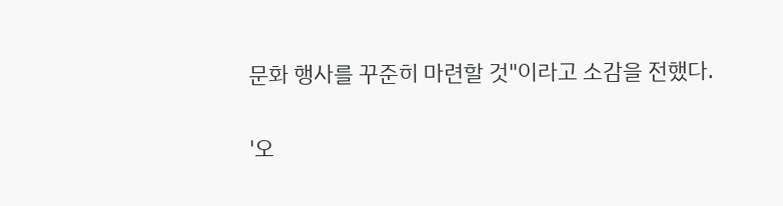문화 행사를 꾸준히 마련할 것"이라고 소감을 전했다.

'오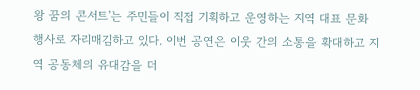왕 꿈의 콘서트'는 주민들이 직접 기획하고 운영하는 지역 대표 문화 행사로 자리매김하고 있다. 이번 공연은 이웃 간의 소통을 확대하고 지역 공동체의 유대감을 더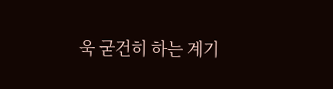욱 굳건히 하는 계기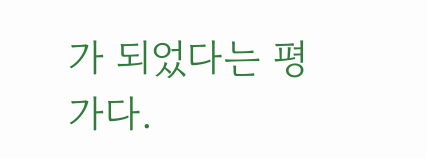가 되었다는 평가다.